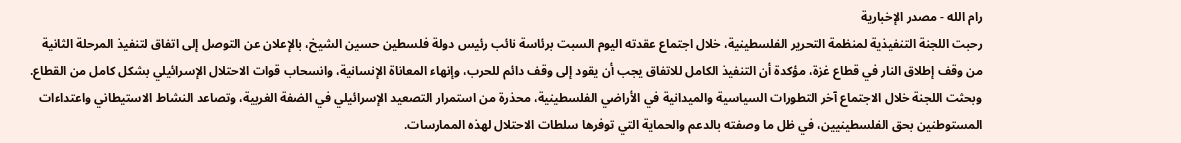رام الله - مصدر الإخبارية
رحبت اللجنة التنفيذية لمنظمة التحرير الفلسطينية، خلال اجتماع عقدته اليوم السبت برئاسة نائب رئيس دولة فلسطين حسين الشيخ، بالإعلان عن التوصل إلى اتفاق لتنفيذ المرحلة الثانية من وقف إطلاق النار في قطاع غزة، مؤكدة أن التنفيذ الكامل للاتفاق يجب أن يقود إلى وقف دائم للحرب، وإنهاء المعاناة الإنسانية، وانسحاب قوات الاحتلال الإسرائيلي بشكل كامل من القطاع.
وبحثت اللجنة خلال الاجتماع آخر التطورات السياسية والميدانية في الأراضي الفلسطينية، محذرة من استمرار التصعيد الإسرائيلي في الضفة الغربية، وتصاعد النشاط الاستيطاني واعتداءات المستوطنين بحق الفلسطينيين، في ظل ما وصفته بالدعم والحماية التي توفرها سلطات الاحتلال لهذه الممارسات.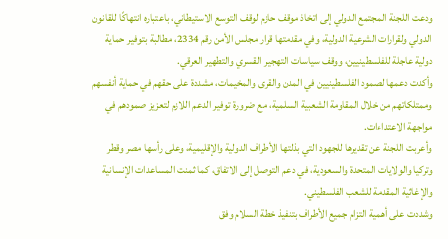ودعت اللجنة المجتمع الدولي إلى اتخاذ موقف حازم لوقف التوسع الاستيطاني، باعتباره انتهاكًا للقانون الدولي ولقرارات الشرعية الدولية، وفي مقدمتها قرار مجلس الأمن رقم 2334، مطالبة بتوفير حماية دولية عاجلة للفلسطينيين، ووقف سياسات التهجير القسري والتطهير العرقي.
وأكدت دعمها لصمود الفلسطينيين في المدن والقرى والمخيمات، مشددة على حقهم في حماية أنفسهم وممتلكاتهم من خلال المقاومة الشعبية السلمية، مع ضرورة توفير الدعم اللازم لتعزيز صمودهم في مواجهة الاعتداءات.
وأعربت اللجنة عن تقديرها للجهود التي بذلتها الأطراف الدولية والإقليمية، وعلى رأسها مصر وقطر وتركيا والولايات المتحدة والسعودية، في دعم التوصل إلى الاتفاق، كما ثمنت المساعدات الإنسانية والإغاثية المقدمة للشعب الفلسطيني.
وشددت على أهمية التزام جميع الأطراف بتنفيذ خطة السلام وفق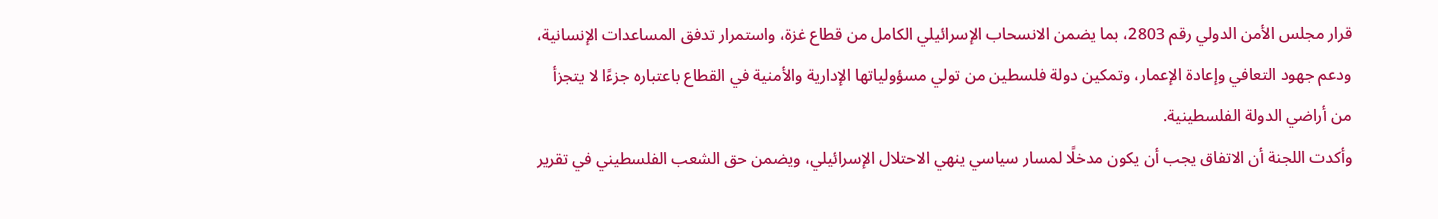قرار مجلس الأمن الدولي رقم 2803، بما يضمن الانسحاب الإسرائيلي الكامل من قطاع غزة، واستمرار تدفق المساعدات الإنسانية، ودعم جهود التعافي وإعادة الإعمار، وتمكين دولة فلسطين من تولي مسؤولياتها الإدارية والأمنية في القطاع باعتباره جزءًا لا يتجزأ من أراضي الدولة الفلسطينية.
وأكدت اللجنة أن الاتفاق يجب أن يكون مدخلًا لمسار سياسي ينهي الاحتلال الإسرائيلي، ويضمن حق الشعب الفلسطيني في تقرير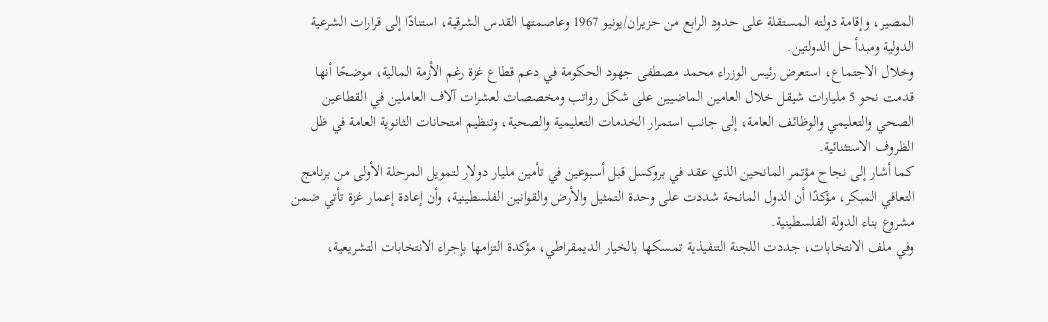المصير، وإقامة دولته المستقلة على حدود الرابع من حزيران/يونيو 1967 وعاصمتها القدس الشرقية، استنادًا إلى قرارات الشرعية الدولية ومبدأ حل الدولتين.
وخلال الاجتماع، استعرض رئيس الوزراء محمد مصطفى جهود الحكومة في دعم قطاع غزة رغم الأزمة المالية، موضحًا أنها قدمت نحو 5 مليارات شيقل خلال العامين الماضيين على شكل رواتب ومخصصات لعشرات آلاف العاملين في القطاعين الصحي والتعليمي والوظائف العامة، إلى جانب استمرار الخدمات التعليمية والصحية، وتنظيم امتحانات الثانوية العامة في ظل الظروف الاستثنائية.
كما أشار إلى نجاح مؤتمر المانحين الذي عقد في بروكسل قبل أسبوعين في تأمين مليار دولار لتمويل المرحلة الأولى من برنامج التعافي المبكر، مؤكدًا أن الدول المانحة شددت على وحدة التمثيل والأرض والقوانين الفلسطينية، وأن إعادة إعمار غزة تأتي ضمن مشروع بناء الدولة الفلسطينية.
وفي ملف الانتخابات، جددت اللجنة التنفيذية تمسكها بالخيار الديمقراطي، مؤكدة التزامها بإجراء الانتخابات التشريعية،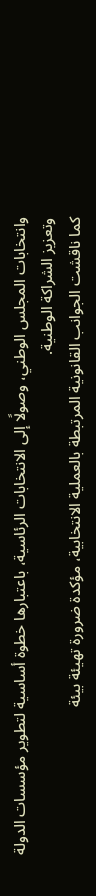وانتخابات المجلس الوطني، وصولًا إلى الانتخابات الرئاسية، باعتبارها خطوة أساسية لتطوير مؤسسات الدولة وتعزيز الشراكة الوطنية.
كما ناقشت الجوانب القانونية المرتبطة بالعملية الانتخابية، مؤكدة ضرورة تهيئة بيئة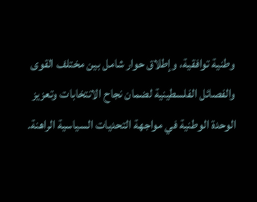وطنية توافقية، وإطلاق حوار شامل بين مختلف القوى والفصائل الفلسطينية لضمان نجاح الانتخابات وتعزيز الوحدة الوطنية في مواجهة التحديات السياسية الراهنة.